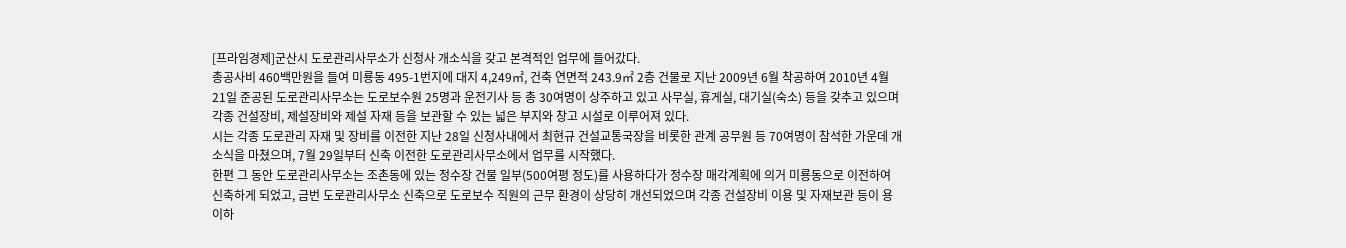[프라임경제]군산시 도로관리사무소가 신청사 개소식을 갖고 본격적인 업무에 들어갔다.
총공사비 460백만원을 들여 미룡동 495-1번지에 대지 4,249㎡, 건축 연면적 243.9㎡ 2층 건물로 지난 2009년 6월 착공하여 2010년 4월 21일 준공된 도로관리사무소는 도로보수원 25명과 운전기사 등 총 30여명이 상주하고 있고 사무실, 휴게실, 대기실(숙소) 등을 갖추고 있으며 각종 건설장비, 제설장비와 제설 자재 등을 보관할 수 있는 넓은 부지와 창고 시설로 이루어져 있다.
시는 각종 도로관리 자재 및 장비를 이전한 지난 28일 신청사내에서 최현규 건설교통국장을 비롯한 관계 공무원 등 70여명이 참석한 가운데 개소식을 마쳤으며, 7월 29일부터 신축 이전한 도로관리사무소에서 업무를 시작했다.
한편 그 동안 도로관리사무소는 조촌동에 있는 정수장 건물 일부(500여평 정도)를 사용하다가 정수장 매각계획에 의거 미룡동으로 이전하여 신축하게 되었고, 금번 도로관리사무소 신축으로 도로보수 직원의 근무 환경이 상당히 개선되었으며 각종 건설장비 이용 및 자재보관 등이 용이하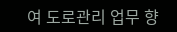여 도로관리 업무 향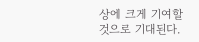상에 크게 기여할 것으로 기대된다.